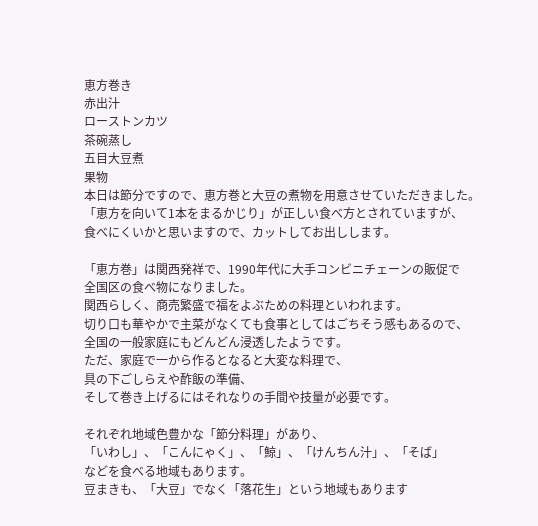恵方巻き
赤出汁
ローストンカツ
茶碗蒸し
五目大豆煮
果物
本日は節分ですので、恵方巻と大豆の煮物を用意させていただきました。
「恵方を向いて1本をまるかじり」が正しい食べ方とされていますが、
食べにくいかと思いますので、カットしてお出しします。

「恵方巻」は関西発祥で、1990年代に大手コンビニチェーンの販促で
全国区の食べ物になりました。
関西らしく、商売繁盛で福をよぶための料理といわれます。
切り口も華やかで主菜がなくても食事としてはごちそう感もあるので、
全国の一般家庭にもどんどん浸透したようです。
ただ、家庭で一から作るとなると大変な料理で、
具の下ごしらえや酢飯の準備、
そして巻き上げるにはそれなりの手間や技量が必要です。

それぞれ地域色豊かな「節分料理」があり、
「いわし」、「こんにゃく」、「鯨」、「けんちん汁」、「そば」
などを食べる地域もあります。
豆まきも、「大豆」でなく「落花生」という地域もあります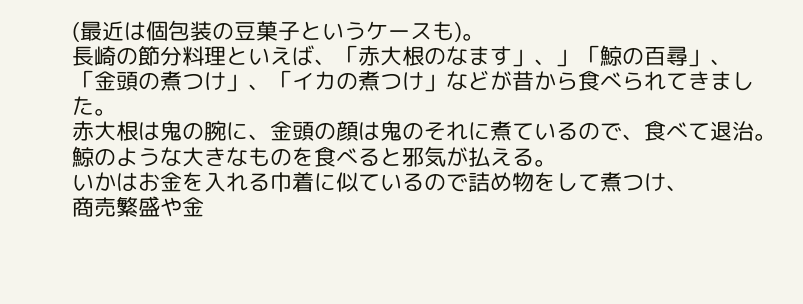(最近は個包装の豆菓子というケースも)。
長崎の節分料理といえば、「赤大根のなます」、」「鯨の百尋」、
「金頭の煮つけ」、「イカの煮つけ」などが昔から食べられてきました。
赤大根は鬼の腕に、金頭の顔は鬼のそれに煮ているので、食べて退治。
鯨のような大きなものを食べると邪気が払える。
いかはお金を入れる巾着に似ているので詰め物をして煮つけ、
商売繁盛や金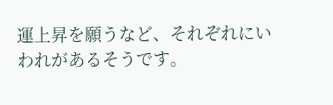運上昇を願うなど、それぞれにいわれがあるそうです。